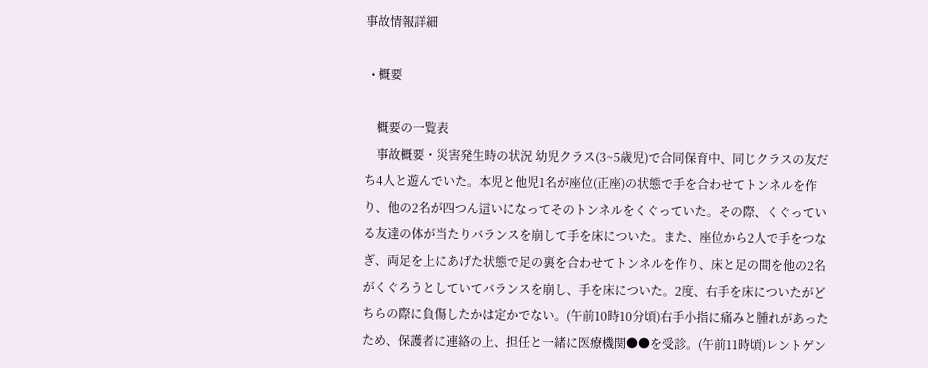事故情報詳細

  • 概要

    概要の一覧表
    事故概要・災害発生時の状況 幼児クラス(3~5歳児)で合同保育中、同じクラスの友だち4人と遊んでいた。本児と他児1名が座位(正座)の状態で手を合わせてトンネルを作り、他の2名が四つん這いになってそのトンネルをくぐっていた。その際、くぐっている友達の体が当たりバランスを崩して手を床についた。また、座位から2人で手をつなぎ、両足を上にあげた状態で足の裏を合わせてトンネルを作り、床と足の間を他の2名がくぐろうとしていてバランスを崩し、手を床についた。2度、右手を床についたがどちらの際に負傷したかは定かでない。(午前10時10分頃)右手小指に痛みと腫れがあったため、保護者に連絡の上、担任と一緒に医療機関●●を受診。(午前11時頃)レントゲン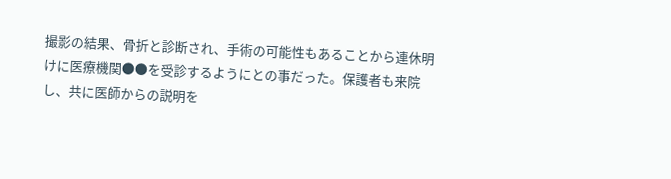撮影の結果、骨折と診断され、手術の可能性もあることから連休明けに医療機関●●を受診するようにとの事だった。保護者も来院し、共に医師からの説明を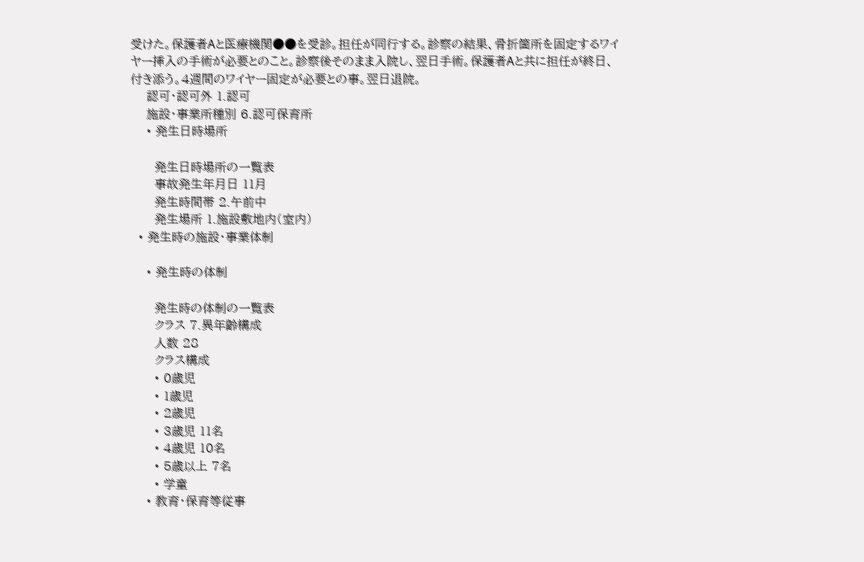受けた。保護者Aと医療機関●●を受診。担任が同行する。診察の結果、骨折箇所を固定するワイヤー挿入の手術が必要とのこと。診察後そのまま入院し、翌日手術。保護者Aと共に担任が終日、付き添う。4週間のワイヤー固定が必要との事。翌日退院。
    認可・認可外 1.認可
    施設・事業所種別 6.認可保育所
    • 発生日時場所

      発生日時場所の一覧表
      事故発生年月日 11月
      発生時間帯 2.午前中
      発生場所 1.施設敷地内(室内)
  • 発生時の施設・事業体制

    • 発生時の体制

      発生時の体制の一覧表
      クラス 7.異年齢構成
      人数 28
      クラス構成
      • 0歳児
      • 1歳児
      • 2歳児
      • 3歳児 11名
      • 4歳児 10名
      • 5歳以上 7名
      • 学童
    • 教育・保育等従事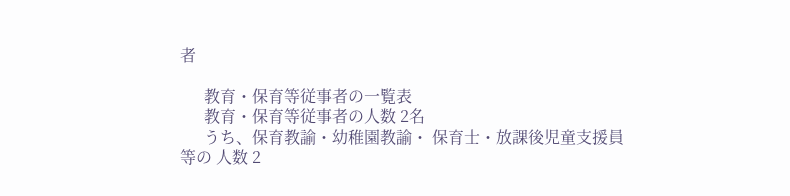者

      教育・保育等従事者の一覧表
      教育・保育等従事者の人数 2名
      うち、保育教諭・幼稚園教諭・ 保育士・放課後児童支援員等の 人数 2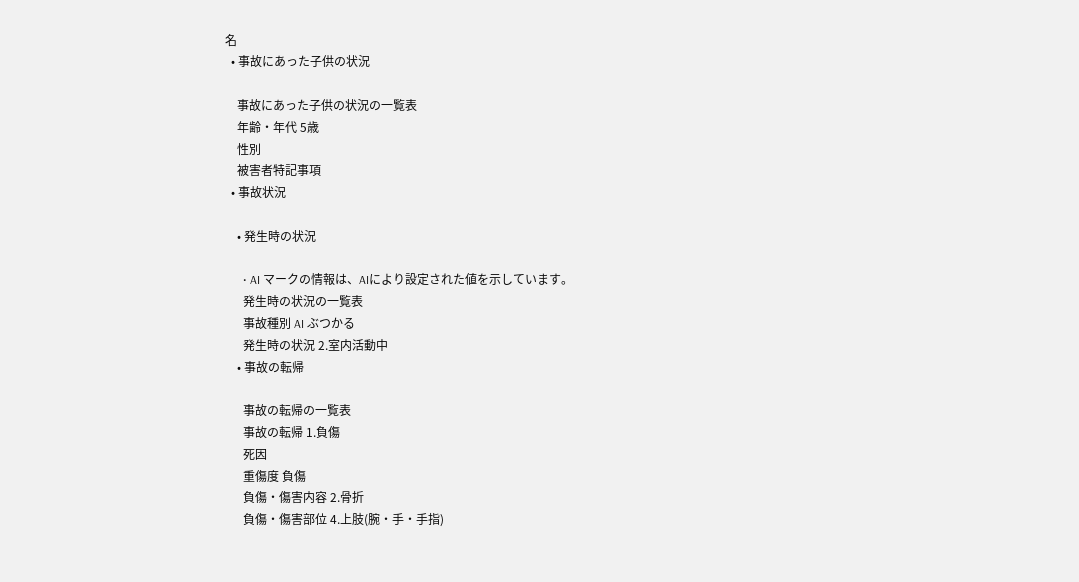名
  • 事故にあった子供の状況

    事故にあった子供の状況の一覧表
    年齢・年代 5歳
    性別
    被害者特記事項
  • 事故状況

    • 発生時の状況

      • AI マークの情報は、AIにより設定された値を示しています。
      発生時の状況の一覧表
      事故種別 AI ぶつかる
      発生時の状況 2.室内活動中
    • 事故の転帰

      事故の転帰の一覧表
      事故の転帰 1.負傷
      死因
      重傷度 負傷
      負傷・傷害内容 2.骨折
      負傷・傷害部位 4.上肢(腕・手・手指)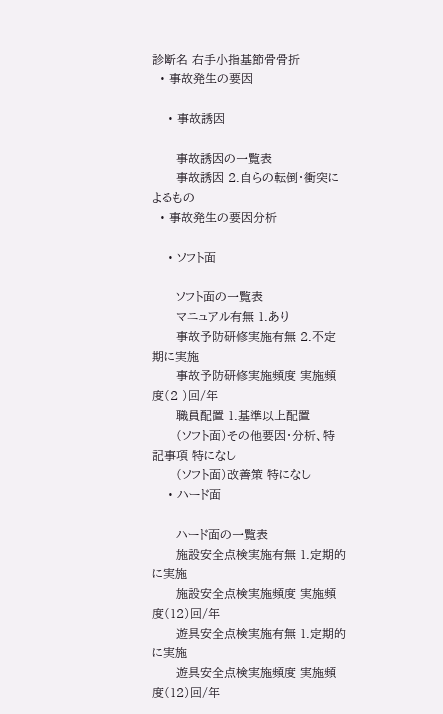診断名 右手小指基節骨骨折
  • 事故発生の要因

    • 事故誘因

      事故誘因の一覧表
      事故誘因 2.自らの転倒・衝突によるもの
  • 事故発生の要因分析

    • ソフト面

      ソフト面の一覧表
      マニュアル有無 1.あり
      事故予防研修実施有無 2.不定期に実施
      事故予防研修実施頻度 実施頻度(2 )回/年
      職員配置 1.基準以上配置
      (ソフト面)その他要因・分析、特記事項 特になし
      (ソフト面)改善策 特になし
    • ハード面

      ハード面の一覧表
      施設安全点検実施有無 1.定期的に実施
      施設安全点検実施頻度 実施頻度(12)回/年
      遊具安全点検実施有無 1.定期的に実施
      遊具安全点検実施頻度 実施頻度(12)回/年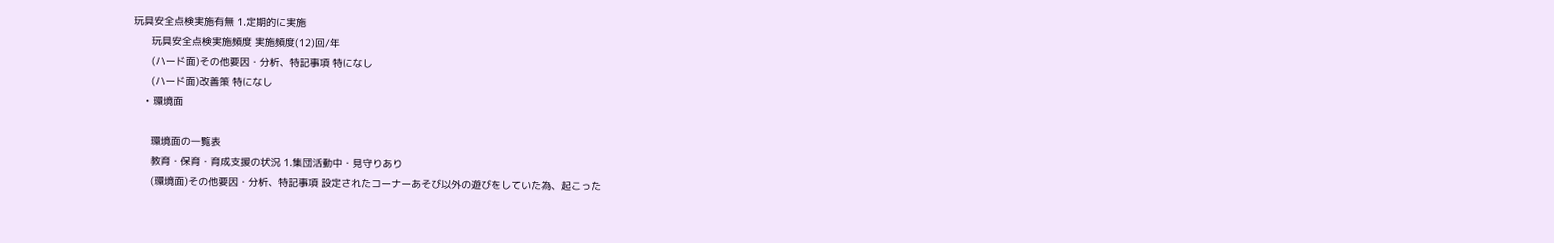玩具安全点検実施有無 1.定期的に実施
      玩具安全点検実施頻度 実施頻度(12)回/年
      (ハード面)その他要因・分析、特記事項 特になし
      (ハード面)改善策 特になし
    • 環境面

      環境面の一覧表
      教育・保育・育成支援の状況 1.集団活動中・見守りあり
      (環境面)その他要因・分析、特記事項 設定されたコーナーあそび以外の遊びをしていた為、起こった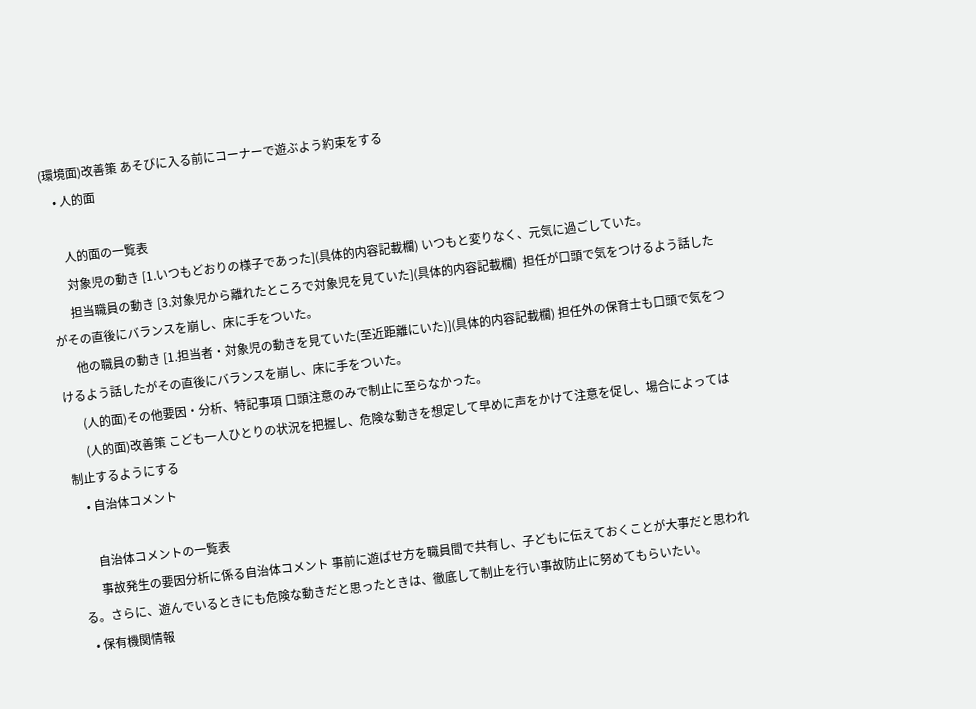(環境面)改善策 あそびに入る前にコーナーで遊ぶよう約束をする
    • 人的面

      人的面の一覧表
      対象児の動き [1.いつもどおりの様子であった](具体的内容記載欄) いつもと変りなく、元気に過ごしていた。
      担当職員の動き [3.対象児から離れたところで対象児を見ていた](具体的内容記載欄)  担任が口頭で気をつけるよう話したがその直後にバランスを崩し、床に手をついた。
      他の職員の動き [1.担当者・対象児の動きを見ていた(至近距離にいた)](具体的内容記載欄) 担任外の保育士も口頭で気をつけるよう話したがその直後にバランスを崩し、床に手をついた。
      (人的面)その他要因・分析、特記事項 口頭注意のみで制止に至らなかった。
      (人的面)改善策 こども一人ひとりの状況を把握し、危険な動きを想定して早めに声をかけて注意を促し、場合によっては制止するようにする
    • 自治体コメント

      自治体コメントの一覧表
      事故発生の要因分析に係る自治体コメント 事前に遊ばせ方を職員間で共有し、子どもに伝えておくことが大事だと思われる。さらに、遊んでいるときにも危険な動きだと思ったときは、徹底して制止を行い事故防止に努めてもらいたい。
  • 保有機関情報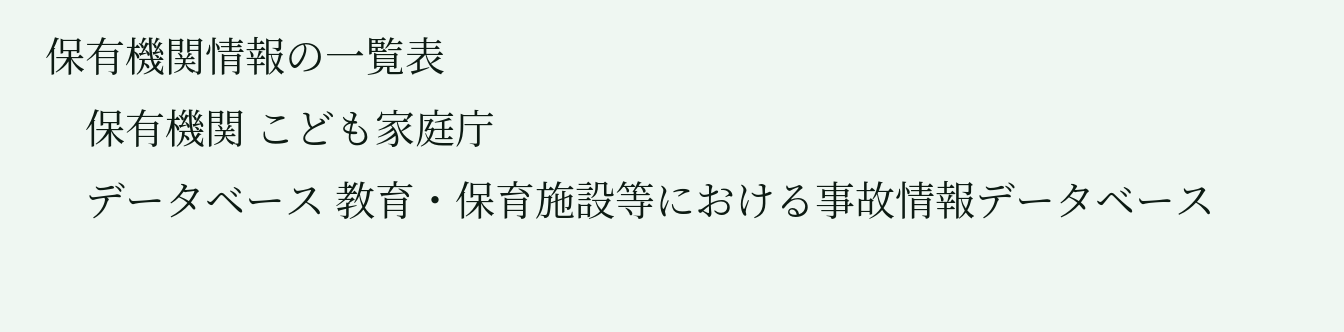保有機関情報の一覧表
    保有機関 こども家庭庁
    データベース 教育・保育施設等における事故情報データベース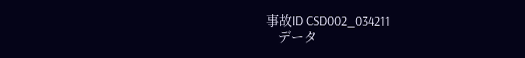事故ID CSD002_034211
    データ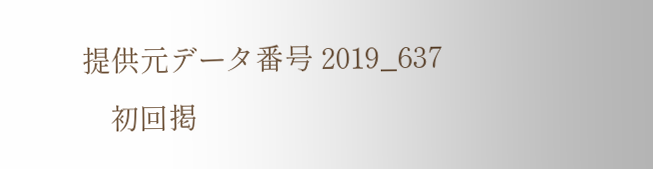提供元データ番号 2019_637
    初回掲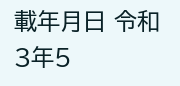載年月日 令和3年5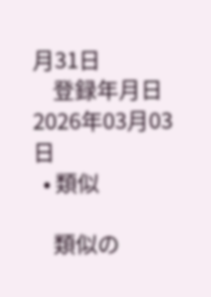月31日
    登録年月日 2026年03月03日
  • 類似

    類似の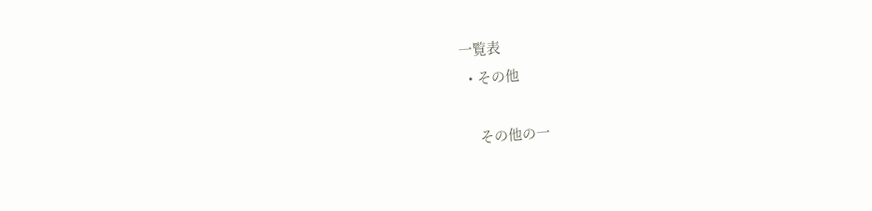一覧表
  • その他

    その他の一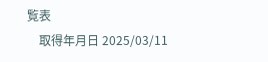覧表
    取得年月日 2025/03/11